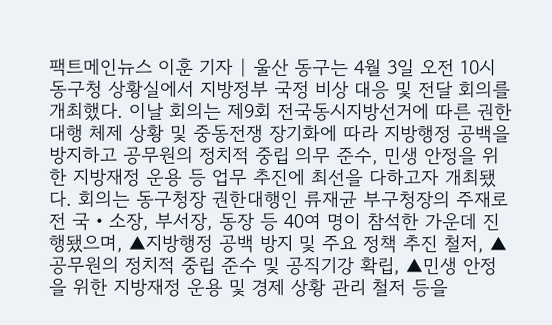팩트메인뉴스 이훈 기자 | 울산 동구는 4월 3일 오전 10시 동구청 상황실에서 지방정부 국정 비상 대응 및 전달 회의를 개최했다. 이날 회의는 제9회 전국동시지방선거에 따른 권한대행 체제 상황 및 중동전쟁 장기화에 따라 지방행정 공백을 방지하고 공무원의 정치적 중립 의무 준수, 민생 안정을 위한 지방재정 운용 등 업무 추진에 최선을 다하고자 개최됐다. 회의는 동구청장 권한대행인 류재균 부구청장의 주재로 전 국‧소장, 부서장, 동장 등 40여 명이 참석한 가운데 진행됐으며, ▲지방행정 공백 방지 및 주요 정책 추진 철저, ▲공무원의 정치적 중립 준수 및 공직기강 확립, ▲민생 안정을 위한 지방재정 운용 및 경제 상황 관리 철저 등을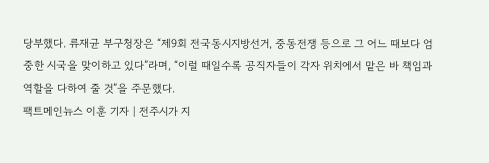당부했다. 류재균 부구청장은 “제9회 전국동시지방선거, 중동전쟁 등으로 그 어느 때보다 엄중한 시국을 맞이하고 있다”라며, “이럴 때일수록 공직자들이 각자 위치에서 맡은 바 책임과 역할을 다하여 줄 것”을 주문했다.
팩트메인뉴스 이훈 기자 | 전주시가 지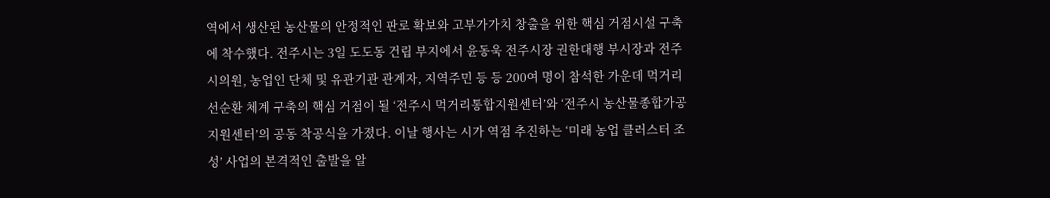역에서 생산된 농산물의 안정적인 판로 확보와 고부가가치 창출을 위한 핵심 거점시설 구축에 착수했다. 전주시는 3일 도도동 건립 부지에서 윤동욱 전주시장 권한대행 부시장과 전주시의원, 농업인 단체 및 유관기관 관계자, 지역주민 등 등 200여 명이 참석한 가운데 먹거리 선순환 체계 구축의 핵심 거점이 될 ‘전주시 먹거리통합지원센터’와 ‘전주시 농산물종합가공지원센터’의 공동 착공식을 가졌다. 이날 행사는 시가 역점 추진하는 ‘미래 농업 클러스터 조성’ 사업의 본격적인 출발을 알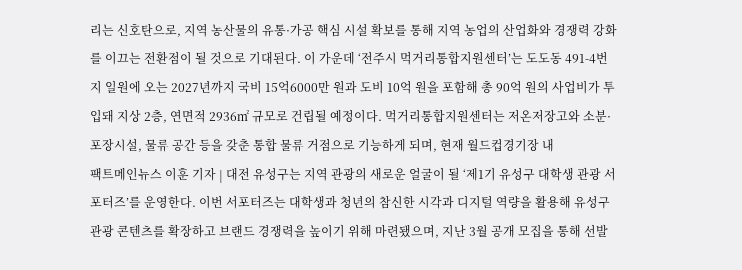리는 신호탄으로, 지역 농산물의 유통·가공 핵심 시설 확보를 통해 지역 농업의 산업화와 경쟁력 강화를 이끄는 전환점이 될 것으로 기대된다. 이 가운데 ‘전주시 먹거리통합지원센터’는 도도동 491-4번지 일원에 오는 2027년까지 국비 15억6000만 원과 도비 10억 원을 포함해 총 90억 원의 사업비가 투입돼 지상 2층, 연면적 2936㎡ 규모로 건립될 예정이다. 먹거리통합지원센터는 저온저장고와 소분·포장시설, 물류 공간 등을 갖춘 통합 물류 거점으로 기능하게 되며, 현재 월드컵경기장 내
팩트메인뉴스 이훈 기자 | 대전 유성구는 지역 관광의 새로운 얼굴이 될 ‘제1기 유성구 대학생 관광 서포터즈’를 운영한다. 이번 서포터즈는 대학생과 청년의 참신한 시각과 디지털 역량을 활용해 유성구 관광 콘텐츠를 확장하고 브랜드 경쟁력을 높이기 위해 마련됐으며, 지난 3월 공개 모집을 통해 선발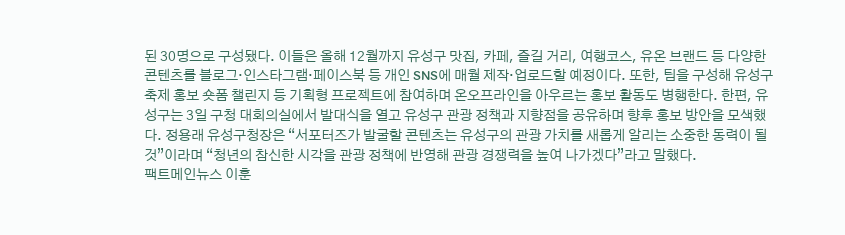된 30명으로 구성됐다. 이들은 올해 12월까지 유성구 맛집, 카페, 즐길 거리, 여행코스, 유온 브랜드 등 다양한 콘텐츠를 블로그·인스타그램·페이스북 등 개인 SNS에 매월 제작·업로드할 예정이다. 또한, 팀을 구성해 유성구 축제 홍보 숏폼 챌린지 등 기획형 프로젝트에 참여하며 온오프라인을 아우르는 홍보 활동도 병행한다. 한편, 유성구는 3일 구청 대회의실에서 발대식을 열고 유성구 관광 정책과 지향점을 공유하며 향후 홍보 방안을 모색했다. 정용래 유성구청장은 “서포터즈가 발굴할 콘텐츠는 유성구의 관광 가치를 새롭게 알리는 소중한 동력이 될 것”이라며 “청년의 참신한 시각을 관광 정책에 반영해 관광 경쟁력을 높여 나가겠다”라고 말했다.
팩트메인뉴스 이훈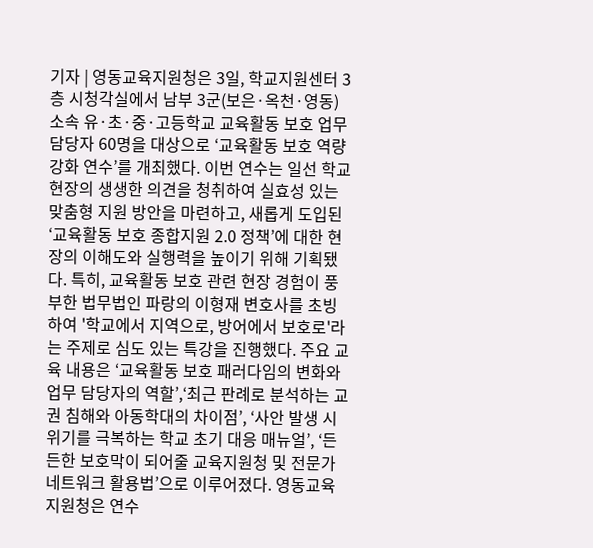기자 | 영동교육지원청은 3일, 학교지원센터 3층 시청각실에서 남부 3군(보은·옥천·영동) 소속 유·초·중·고등학교 교육활동 보호 업무 담당자 60명을 대상으로 ‘교육활동 보호 역량 강화 연수’를 개최했다. 이번 연수는 일선 학교 현장의 생생한 의견을 청취하여 실효성 있는 맞춤형 지원 방안을 마련하고, 새롭게 도입된 ‘교육활동 보호 종합지원 2.0 정책’에 대한 현장의 이해도와 실행력을 높이기 위해 기획됐다. 특히, 교육활동 보호 관련 현장 경험이 풍부한 법무법인 파랑의 이형재 변호사를 초빙하여 '학교에서 지역으로, 방어에서 보호로'라는 주제로 심도 있는 특강을 진행했다. 주요 교육 내용은 ‘교육활동 보호 패러다임의 변화와 업무 담당자의 역할’,‘최근 판례로 분석하는 교권 침해와 아동학대의 차이점’, ‘사안 발생 시 위기를 극복하는 학교 초기 대응 매뉴얼’, ‘든든한 보호막이 되어줄 교육지원청 및 전문가 네트워크 활용법’으로 이루어졌다. 영동교육지원청은 연수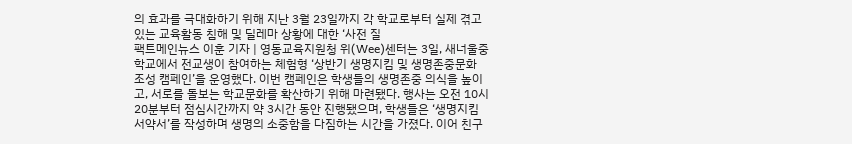의 효과를 극대화하기 위해 지난 3월 23일까지 각 학교로부터 실제 겪고 있는 교육활동 침해 및 딜레마 상황에 대한 ‘사전 질
팩트메인뉴스 이훈 기자 | 영동교육지원청 위(Wee)센터는 3일, 새너울중학교에서 전교생이 참여하는 체험형 ‘상반기 생명지킴 및 생명존중문화 조성 캠페인’을 운영했다. 이번 캠페인은 학생들의 생명존중 의식을 높이고, 서로를 돌보는 학교문화를 확산하기 위해 마련됐다. 행사는 오전 10시 20분부터 점심시간까지 약 3시간 동안 진행됐으며, 학생들은 ‘생명지킴 서약서’를 작성하며 생명의 소중함을 다짐하는 시간을 가졌다. 이어 친구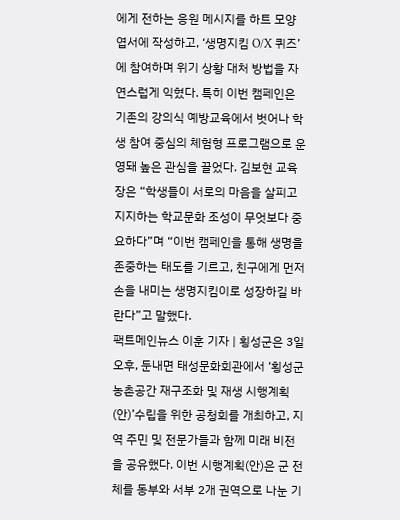에게 전하는 응원 메시지를 하트 모양 엽서에 작성하고, ‘생명지킴 O/X 퀴즈’에 참여하며 위기 상황 대처 방법을 자연스럽게 익혔다. 특히 이번 캠페인은 기존의 강의식 예방교육에서 벗어나 학생 참여 중심의 체험형 프로그램으로 운영돼 높은 관심을 끌었다. 김보현 교육장은 “학생들이 서로의 마음을 살피고 지지하는 학교문화 조성이 무엇보다 중요하다”며 “이번 캠페인을 통해 생명을 존중하는 태도를 기르고, 친구에게 먼저 손을 내미는 생명지킴이로 성장하길 바란다”고 말했다.
팩트메인뉴스 이훈 기자 | 횡성군은 3일 오후, 둔내면 태성문화회관에서 ‘횡성군 농촌공간 재구조화 및 재생 시행계획(안)’수립을 위한 공청회를 개최하고, 지역 주민 및 전문가들과 함께 미래 비전을 공유했다. 이번 시행계획(안)은 군 전체를 동부와 서부 2개 권역으로 나눈 기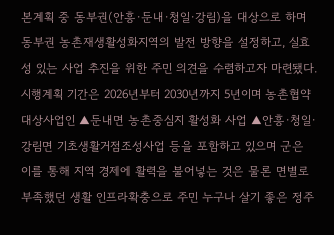본계획 중 동부권(안흥·둔내·청일·강림)을 대상으로 하며 동부권 농촌재생활성화지역의 발전 방향을 설정하고, 실효성 있는 사업 추진을 위한 주민 의견을 수렴하고자 마련됐다. 시행계획 기간은 2026년부터 2030년까지 5년이며 농촌협약 대상사업인 ▲둔내면 농촌중심지 활성화 사업 ▲안흥·청일·강림면 기초생활거점조성사업 등을 포함하고 있으며 군은 이를 통해 지역 경제에 활력을 불어넣는 것은 물론 면별로 부족했던 생활 인프라확충으로 주민 누구나 살기 좋은 정주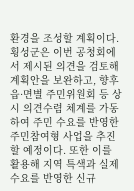환경을 조성할 계획이다. 횡성군은 이번 공청회에서 제시된 의견을 검토해 계획안을 보완하고, 향후 읍·면별 주민위원회 등 상시 의견수렴 체계를 가동하여 주민 수요를 반영한 주민참여형 사업을 추진 할 예정이다. 또한 이를 활용해 지역 특색과 실제 수요를 반영한 신규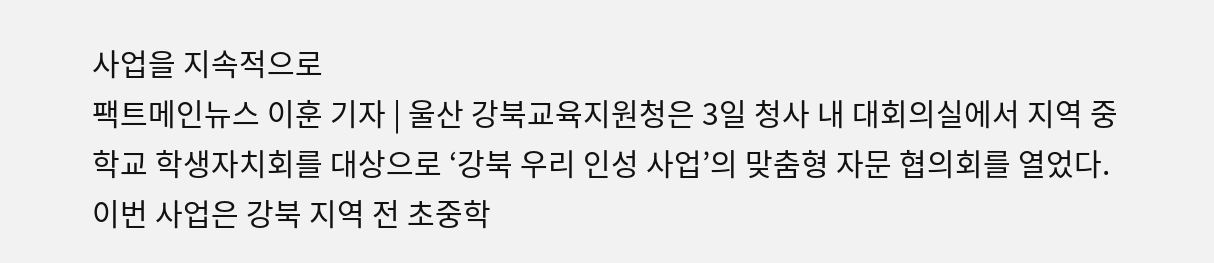사업을 지속적으로
팩트메인뉴스 이훈 기자 | 울산 강북교육지원청은 3일 청사 내 대회의실에서 지역 중학교 학생자치회를 대상으로 ‘강북 우리 인성 사업’의 맞춤형 자문 협의회를 열었다. 이번 사업은 강북 지역 전 초중학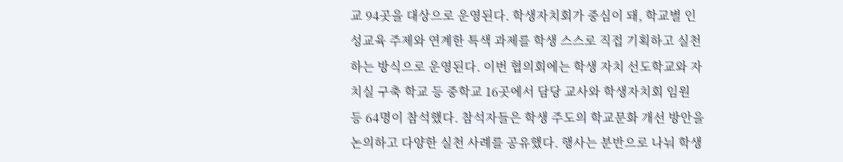교 94곳을 대상으로 운영된다. 학생자치회가 중심이 돼, 학교별 인성교육 주제와 연계한 특색 과제를 학생 스스로 직접 기획하고 실천하는 방식으로 운영된다. 이번 협의회에는 학생 자치 선도학교와 자치실 구축 학교 등 중학교 16곳에서 담당 교사와 학생자치회 임원 등 64명이 참석했다. 참석자들은 학생 주도의 학교문화 개선 방안을 논의하고 다양한 실천 사례를 공유했다. 행사는 분반으로 나눠 학생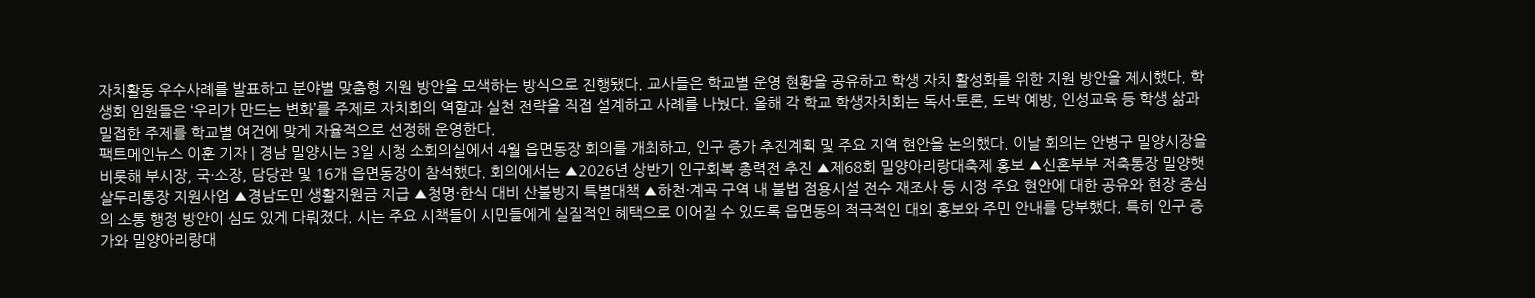자치활동 우수사례를 발표하고 분야별 맞춤형 지원 방안을 모색하는 방식으로 진행됐다. 교사들은 학교별 운영 현황을 공유하고 학생 자치 활성화를 위한 지원 방안을 제시했다. 학생회 임원들은 ‘우리가 만드는 변화’를 주제로 자치회의 역할과 실천 전략을 직접 설계하고 사례를 나눴다. 올해 각 학교 학생자치회는 독서·토론, 도박 예방, 인성교육 등 학생 삶과 밀접한 주제를 학교별 여건에 맞게 자율적으로 선정해 운영한다.
팩트메인뉴스 이훈 기자 | 경남 밀양시는 3일 시청 소회의실에서 4월 읍면동장 회의를 개최하고, 인구 증가 추진계획 및 주요 지역 현안을 논의했다. 이날 회의는 안병구 밀양시장을 비롯해 부시장, 국·소장, 담당관 및 16개 읍면동장이 참석했다. 회의에서는 ▲2026년 상반기 인구회복 총력전 추진 ▲제68회 밀양아리랑대축제 홍보 ▲신혼부부 저축통장 밀양햇살두리통장 지원사업 ▲경남도민 생활지원금 지급 ▲청명·한식 대비 산불방지 특별대책 ▲하천·계곡 구역 내 불법 점용시설 전수 재조사 등 시정 주요 현안에 대한 공유와 현장 중심의 소통 행정 방안이 심도 있게 다뤄졌다. 시는 주요 시책들이 시민들에게 실질적인 혜택으로 이어질 수 있도록 읍면동의 적극적인 대외 홍보와 주민 안내를 당부했다. 특히 인구 증가와 밀양아리랑대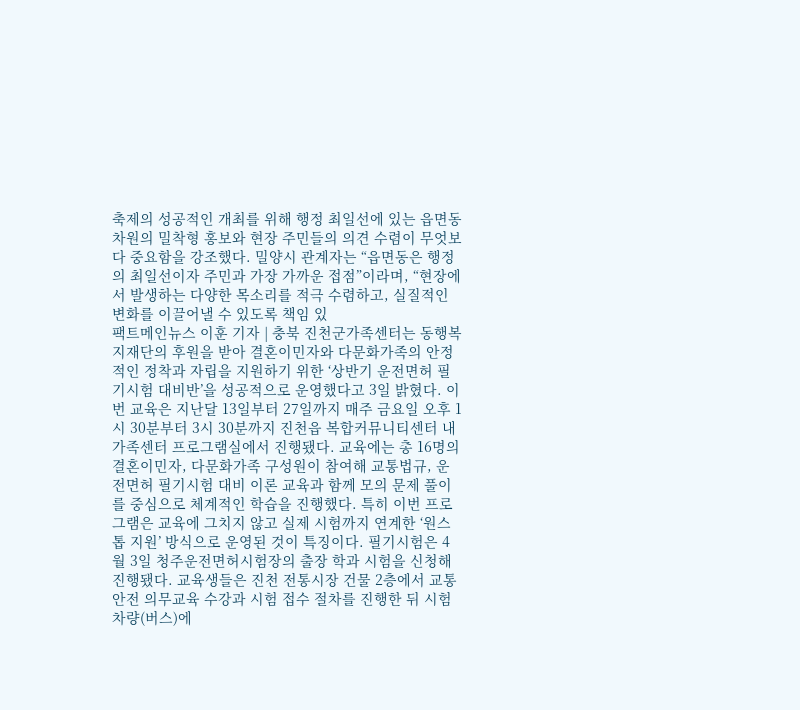축제의 성공적인 개최를 위해 행정 최일선에 있는 읍면동 차원의 밀착형 홍보와 현장 주민들의 의견 수렴이 무엇보다 중요함을 강조했다. 밀양시 관계자는 “읍면동은 행정의 최일선이자 주민과 가장 가까운 접점”이라며, “현장에서 발생하는 다양한 목소리를 적극 수렴하고, 실질적인 변화를 이끌어낼 수 있도록 책임 있
팩트메인뉴스 이훈 기자 | 충북 진천군가족센터는 동행복지재단의 후원을 받아 결혼이민자와 다문화가족의 안정적인 정착과 자립을 지원하기 위한 ‘상반기 운전면허 필기시험 대비반’을 성공적으로 운영했다고 3일 밝혔다. 이번 교육은 지난달 13일부터 27일까지 매주 금요일 오후 1시 30분부터 3시 30분까지 진천읍 복합커뮤니티센터 내 가족센터 프로그램실에서 진행됐다. 교육에는 총 16명의 결혼이민자, 다문화가족 구성원이 참여해 교통법규, 운전면허 필기시험 대비 이론 교육과 함께 모의 문제 풀이를 중심으로 체계적인 학습을 진행했다. 특히 이번 프로그램은 교육에 그치지 않고 실제 시험까지 연계한 ‘원스톱 지원’ 방식으로 운영된 것이 특징이다. 필기시험은 4월 3일 청주운전면허시험장의 출장 학과 시험을 신청해 진행됐다. 교육생들은 진천 전통시장 건물 2층에서 교통안전 의무교육 수강과 시험 접수 절차를 진행한 뒤 시험 차량(버스)에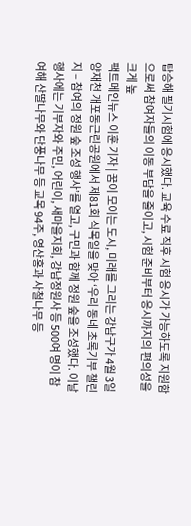탑승해 필기시험에 응시했다. 교육 수료 직후 시험 응시가 가능하도록 지원함으로써 참여자들의 이동 부담을 줄이고, 시험 준비부터 응시까지의 편의성을 크게 높
팩트메인뉴스 이훈 기자 | 꿈이 모이는 도시, 미래를 그리는 강남구가 4월 3일 양재천 개포동근린공원에서 제81회 식목일을 맞아 ‘우리 동네 초록기부 챌린지 – 참여의 정원 숲 조성 행사’를 열고, 구민과 함께 정원 숲을 조성했다. 이날 행사에는 기부자와 주민, 어린이, 새마을지회, 강남정원사 등 500여 명이 참여해 산딸나무와 단풍나무 등 교목 94주, 영산홍과 사철나무 등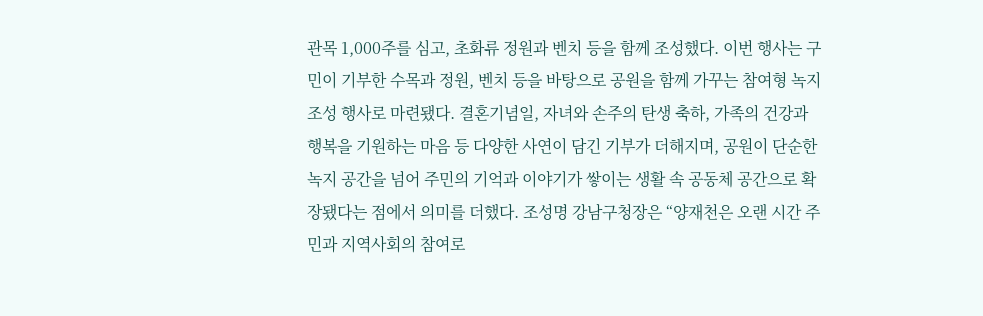관목 1,000주를 심고, 초화류 정원과 벤치 등을 함께 조성했다. 이번 행사는 구민이 기부한 수목과 정원, 벤치 등을 바탕으로 공원을 함께 가꾸는 참여형 녹지 조성 행사로 마련됐다. 결혼기념일, 자녀와 손주의 탄생 축하, 가족의 건강과 행복을 기원하는 마음 등 다양한 사연이 담긴 기부가 더해지며, 공원이 단순한 녹지 공간을 넘어 주민의 기억과 이야기가 쌓이는 생활 속 공동체 공간으로 확장됐다는 점에서 의미를 더했다. 조성명 강남구청장은 “양재천은 오랜 시간 주민과 지역사회의 참여로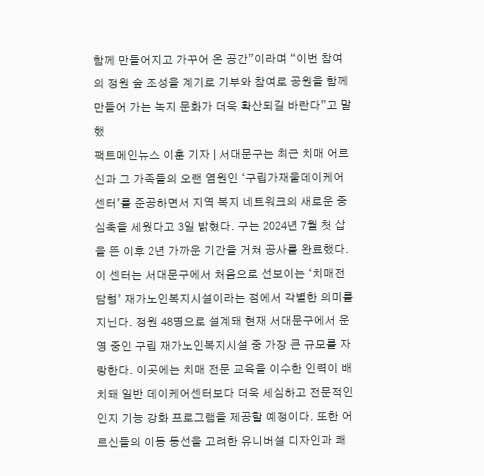함께 만들어지고 가꾸어 온 공간”이라며 “이번 참여의 정원 숲 조성을 계기로 기부와 참여로 공원을 함께 만들어 가는 녹지 문화가 더욱 확산되길 바란다”고 말했
팩트메인뉴스 이훈 기자 | 서대문구는 최근 치매 어르신과 그 가족들의 오랜 염원인 ‘구립가재울데이케어센터’를 준공하면서 지역 복지 네트워크의 새로운 중심축을 세웠다고 3일 밝혔다. 구는 2024년 7월 첫 삽을 뜬 이후 2년 가까운 기간을 거쳐 공사를 완료했다. 이 센터는 서대문구에서 처음으로 선보이는 ‘치매전담형’ 재가노인복지시설이라는 점에서 각별한 의미를 지닌다. 정원 48명으로 설계돼 현재 서대문구에서 운영 중인 구립 재가노인복지시설 중 가장 큰 규모를 자랑한다. 이곳에는 치매 전문 교육을 이수한 인력이 배치돼 일반 데이케어센터보다 더욱 세심하고 전문적인 인지 기능 강화 프로그램을 제공할 예정이다. 또한 어르신들의 이동 동선을 고려한 유니버설 디자인과 쾌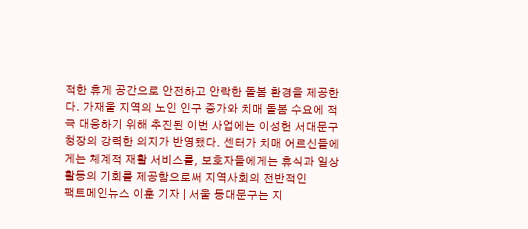적한 휴게 공간으로 안전하고 안락한 돌봄 환경을 제공한다. 가재울 지역의 노인 인구 증가와 치매 돌봄 수요에 적극 대응하기 위해 추진된 이번 사업에는 이성헌 서대문구청장의 강력한 의지가 반영됐다. 센터가 치매 어르신들에게는 체계적 재활 서비스를, 보호자들에게는 휴식과 일상 활동의 기회를 제공함으로써 지역사회의 전반적인
팩트메인뉴스 이훈 기자 | 서울 동대문구는 지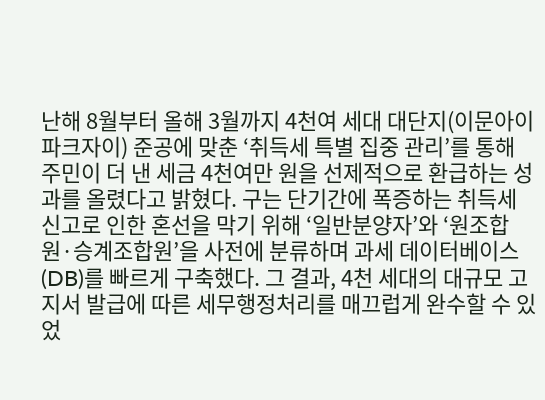난해 8월부터 올해 3월까지 4천여 세대 대단지(이문아이파크자이) 준공에 맞춘 ‘취득세 특별 집중 관리’를 통해 주민이 더 낸 세금 4천여만 원을 선제적으로 환급하는 성과를 올렸다고 밝혔다. 구는 단기간에 폭증하는 취득세 신고로 인한 혼선을 막기 위해 ‘일반분양자’와 ‘원조합원·승계조합원’을 사전에 분류하며 과세 데이터베이스(DB)를 빠르게 구축했다. 그 결과, 4천 세대의 대규모 고지서 발급에 따른 세무행정처리를 매끄럽게 완수할 수 있었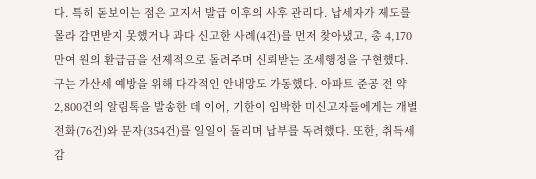다. 특히 돋보이는 점은 고지서 발급 이후의 사후 관리다. 납세자가 제도를 몰라 감면받지 못했거나 과다 신고한 사례(4건)를 먼저 찾아냈고, 총 4,170만여 원의 환급금을 선제적으로 돌려주며 신뢰받는 조세행정을 구현했다. 구는 가산세 예방을 위해 다각적인 안내망도 가동했다. 아파트 준공 전 약 2,800건의 알림톡을 발송한 데 이어, 기한이 임박한 미신고자들에게는 개별 전화(76건)와 문자(354건)를 일일이 돌리며 납부를 독려했다. 또한, 취득세 감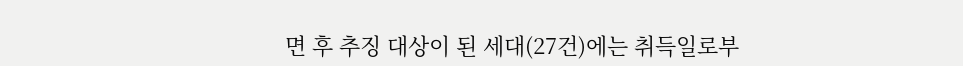면 후 추징 대상이 된 세대(27건)에는 취득일로부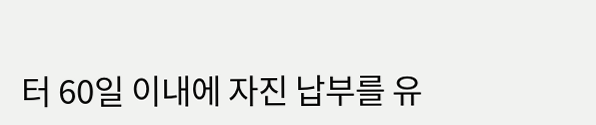터 60일 이내에 자진 납부를 유